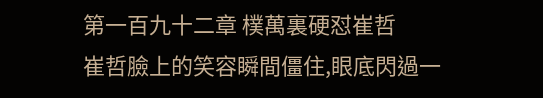第一百九十二章 樸萬裏硬怼崔哲
崔哲臉上的笑容瞬間僵住,眼底閃過一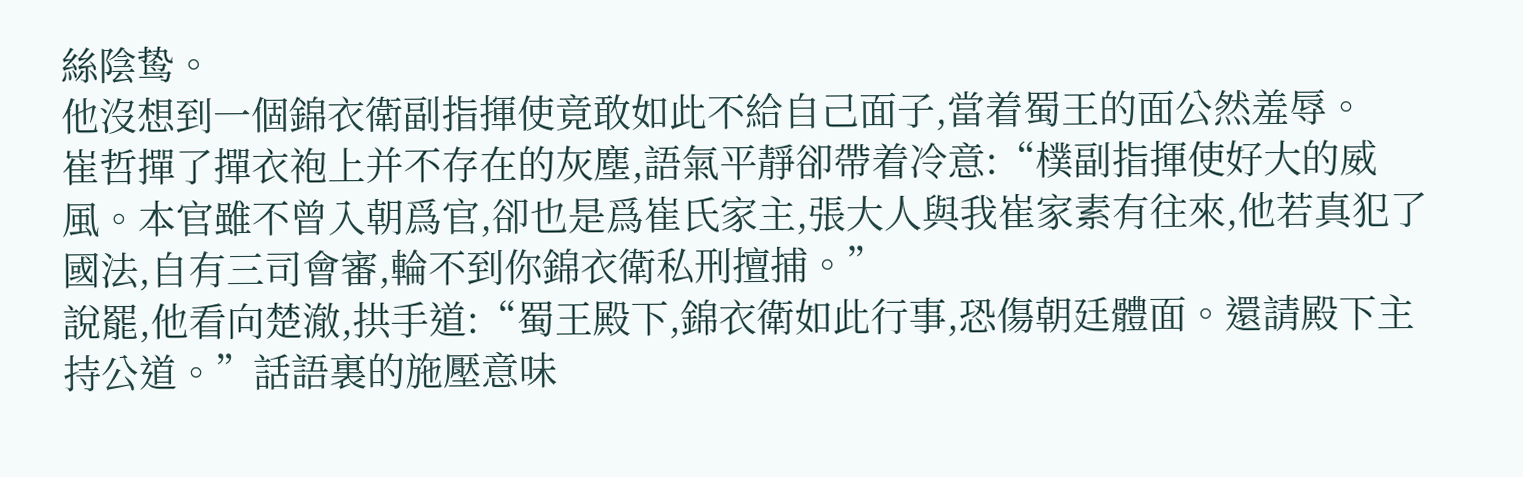絲陰鸷。
他沒想到一個錦衣衛副指揮使竟敢如此不給自己面子,當着蜀王的面公然羞辱。
崔哲撣了撣衣袍上并不存在的灰塵,語氣平靜卻帶着冷意:“樸副指揮使好大的威風。本官雖不曾入朝爲官,卻也是爲崔氏家主,張大人與我崔家素有往來,他若真犯了國法,自有三司會審,輪不到你錦衣衛私刑擅捕。”
說罷,他看向楚澈,拱手道:“蜀王殿下,錦衣衛如此行事,恐傷朝廷體面。還請殿下主持公道。”話語裏的施壓意味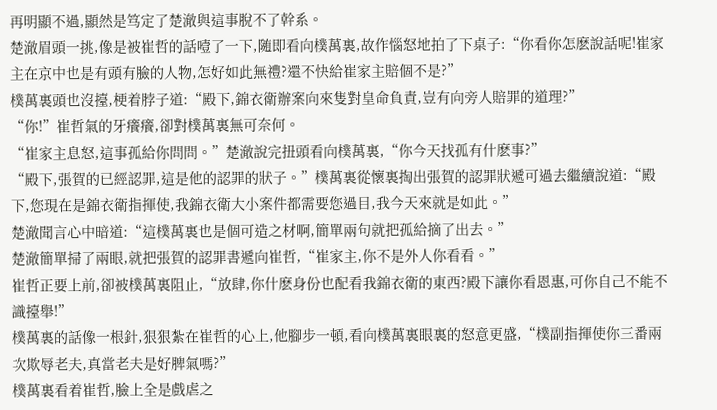再明顯不過,顯然是笃定了楚澈與這事脫不了幹系。
楚澈眉頭一挑,像是被崔哲的話噎了一下,随即看向樸萬裏,故作惱怒地拍了下桌子:“你看你怎麽說話呢!崔家主在京中也是有頭有臉的人物,怎好如此無禮?還不快給崔家主賠個不是?”
樸萬裏頭也沒擡,梗着脖子道:“殿下,錦衣衛辦案向來隻對皇命負責,豈有向旁人賠罪的道理?”
“你!”崔哲氣的牙癢癢,卻對樸萬裏無可奈何。
“崔家主息怒,這事孤給你問問。”楚澈說完扭頭看向樸萬裏,“你今天找孤有什麽事?”
“殿下,張賀的已經認罪,這是他的認罪的狀子。”樸萬裏從懷裏掏出張賀的認罪狀遞可過去繼續說道:“殿下,您現在是錦衣衛指揮使,我錦衣衛大小案件都需要您過目,我今天來就是如此。”
楚澈聞言心中暗道:“這樸萬裏也是個可造之材啊,簡單兩句就把孤給摘了出去。”
楚澈簡單掃了兩眼,就把張賀的認罪書遞向崔哲,“崔家主,你不是外人你看看。”
崔哲正要上前,卻被樸萬裏阻止,“放肆,你什麽身份也配看我錦衣衛的東西?殿下讓你看恩惠,可你自己不能不識擡舉!”
樸萬裏的話像一根針,狠狠紮在崔哲的心上,他腳步一頓,看向樸萬裏眼裏的怒意更盛,“樸副指揮使你三番兩次欺辱老夫,真當老夫是好脾氣嗎?”
樸萬裏看着崔哲,臉上全是戲虐之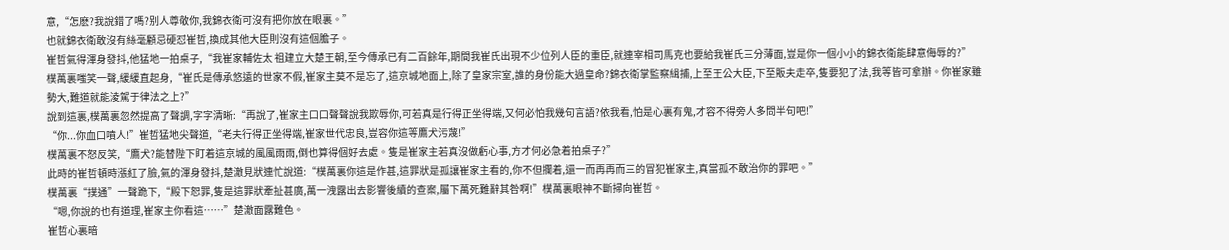意,“怎麽?我說錯了嗎?别人尊敬你,我錦衣衛可沒有把你放在眼裏。”
也就錦衣衛敢沒有絲毫顧忌硬怼崔哲,換成其他大臣則沒有這個膽子。
崔哲氣得渾身發抖,他猛地一拍桌子,“我崔家輔佐太 祖建立大楚王朝,至今傳承已有二百餘年,期間我崔氏出現不少位列人臣的重臣,就連宰相司馬克也要給我崔氏三分薄面,豈是你一個小小的錦衣衛能肆意侮辱的?”
樸萬裏嗤笑一聲,緩緩直起身,“崔氏是傳承悠遠的世家不假,崔家主莫不是忘了,這京城地面上,除了皇家宗室,誰的身份能大過皇命?錦衣衛掌監察緝捕,上至王公大臣,下至販夫走卒,隻要犯了法,我等皆可拿辦。你崔家雖勢大,難道就能淩駕于律法之上?”
說到這裏,樸萬裏忽然提高了聲調,字字清晰:“再說了,崔家主口口聲聲說我欺辱你,可若真是行得正坐得端,又何必怕我幾句言語?依我看,怕是心裏有鬼,才容不得旁人多問半句吧!”
“你...你血口噴人!”崔哲猛地尖聲道,“老夫行得正坐得端,崔家世代忠良,豈容你這等鷹犬污蔑!”
樸萬裏不怒反笑,“鷹犬?能替陛下盯着這京城的風風雨雨,倒也算得個好去處。隻是崔家主若真沒做虧心事,方才何必急着拍桌子?”
此時的崔哲頓時漲紅了臉,氣的渾身發抖,楚澈見狀連忙說道:“樸萬裏你這是作甚,這罪狀是孤讓崔家主看的,你不但攔着,還一而再再而三的冒犯崔家主,真當孤不敢治你的罪吧。”
樸萬裏“撲通”一聲跪下,“殿下恕罪,隻是這罪狀牽扯甚廣,萬一洩露出去影響後續的查案,屬下萬死難辭其咎啊!”樸萬裏眼神不斷掃向崔哲。
“嗯,你說的也有道理,崔家主你看這……”楚澈面露難色。
崔哲心裏暗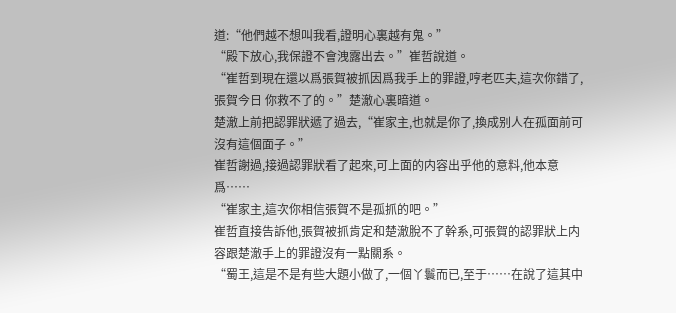道:“他們越不想叫我看,證明心裏越有鬼。”
“殿下放心,我保證不會洩露出去。”崔哲說道。
“崔哲到現在還以爲張賀被抓因爲我手上的罪證,哼老匹夫,這次你錯了,張賀今日 你救不了的。”楚澈心裏暗道。
楚澈上前把認罪狀遞了過去,“崔家主,也就是你了,換成别人在孤面前可沒有這個面子。”
崔哲謝過,接過認罪狀看了起來,可上面的内容出乎他的意料,他本意爲……
“崔家主,這次你相信張賀不是孤抓的吧。”
崔哲直接告訴他,張賀被抓肯定和楚澈脫不了幹系,可張賀的認罪狀上内容跟楚澈手上的罪證沒有一點關系。
“蜀王,這是不是有些大題小做了,一個丫鬟而已,至于……在說了這其中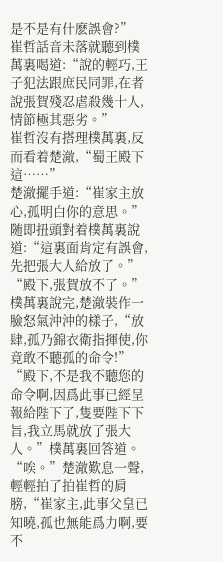是不是有什麽誤會?”
崔哲話音未落就聽到樸萬裏喝道:“說的輕巧,王子犯法跟庶民同罪,在者說張賀殘忍虐殺幾十人,情節極其惡劣。”
崔哲沒有搭理樸萬裏,反而看着楚澈,“蜀王殿下這……”
楚澈擺手道:“崔家主放心,孤明白你的意思。”随即扭頭對着樸萬裏說道:“這裏面肯定有誤會,先把張大人給放了。”
“殿下,張賀放不了。”
樸萬裏說完,楚澈裝作一臉怒氣沖沖的樣子,“放肆,孤乃錦衣衛指揮使,你竟敢不聽孤的命令!”
“殿下,不是我不聽您的命令啊,因爲此事已經呈報給陛下了,隻要陛下下旨,我立馬就放了張大人。”樸萬裏回答道。
“唉。”楚澈歎息一聲,輕輕拍了拍崔哲的肩膀,“崔家主,此事父皇已知曉,孤也無能爲力啊,要不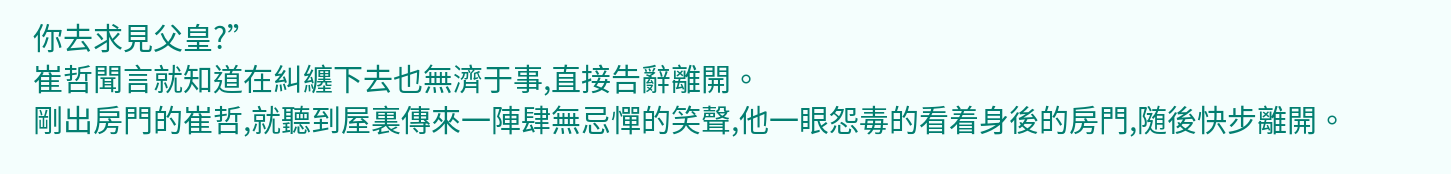你去求見父皇?”
崔哲聞言就知道在糾纏下去也無濟于事,直接告辭離開。
剛出房門的崔哲,就聽到屋裏傳來一陣肆無忌憚的笑聲,他一眼怨毒的看着身後的房門,随後快步離開。